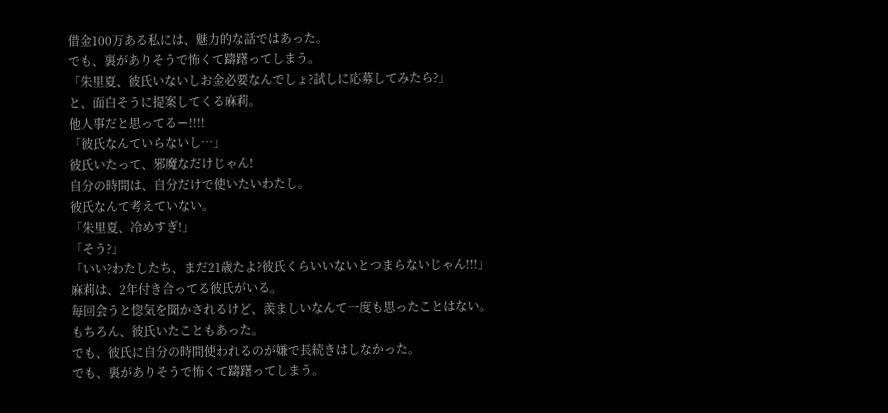借金100万ある私には、魅力的な話ではあった。
でも、裏がありそうで怖くて躊躇ってしまう。
「朱里夏、彼氏いないしお金必要なんでしょ?試しに応募してみたら?」
と、面白そうに提案してくる麻莉。
他人事だと思ってるー!!!!
「彼氏なんていらないし…」
彼氏いたって、邪魔なだけじゃん!
自分の時間は、自分だけで使いたいわたし。
彼氏なんて考えていない。
「朱里夏、冷めすぎ!」
「そう?」
「いい?わたしたち、まだ21歳たよ?彼氏くらいいないとつまらないじゃん!!!」
麻莉は、2年付き合ってる彼氏がいる。
毎回会うと惚気を聞かされるけど、羨ましいなんて一度も思ったことはない。
もちろん、彼氏いたこともあった。
でも、彼氏に自分の時間使われるのが嫌で長続きはしなかった。
でも、裏がありそうで怖くて躊躇ってしまう。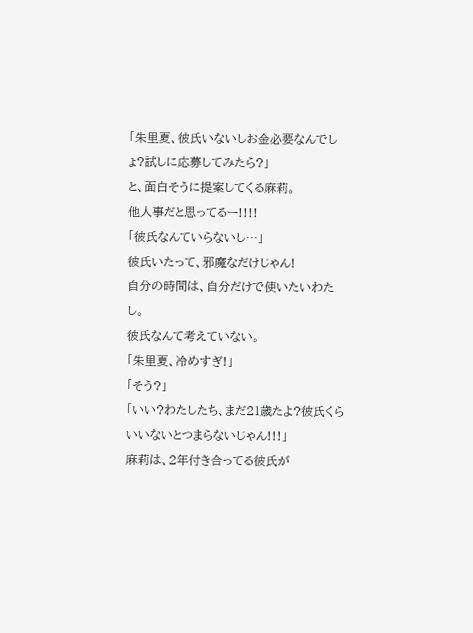「朱里夏、彼氏いないしお金必要なんでしょ?試しに応募してみたら?」
と、面白そうに提案してくる麻莉。
他人事だと思ってるー!!!!
「彼氏なんていらないし…」
彼氏いたって、邪魔なだけじゃん!
自分の時間は、自分だけで使いたいわたし。
彼氏なんて考えていない。
「朱里夏、冷めすぎ!」
「そう?」
「いい?わたしたち、まだ21歳たよ?彼氏くらいいないとつまらないじゃん!!!」
麻莉は、2年付き合ってる彼氏が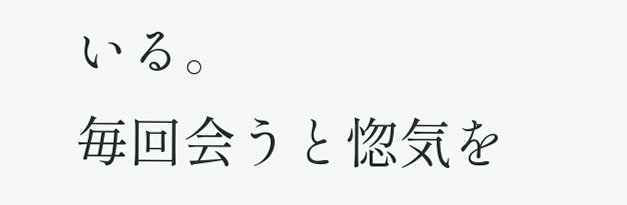いる。
毎回会うと惚気を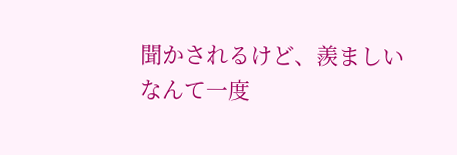聞かされるけど、羨ましいなんて一度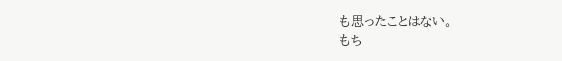も思ったことはない。
もち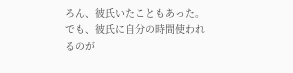ろん、彼氏いたこともあった。
でも、彼氏に自分の時間使われるのが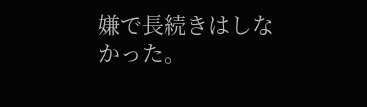嫌で長続きはしなかった。